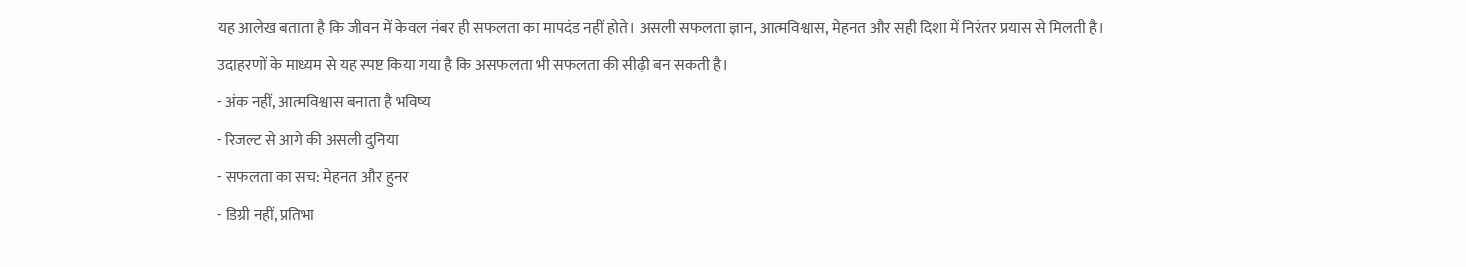यह आलेख बताता है कि जीवन में केवल नंबर ही सफलता का मापदंड नहीं होते। असली सफलता ज्ञान, आत्मविश्वास, मेहनत और सही दिशा में निरंतर प्रयास से मिलती है। उदाहरणों के माध्यम से यह स्पष्ट किया गया है कि असफलता भी सफलता की सीढ़ी बन सकती है।
- अंक नहीं, आत्मविश्वास बनाता है भविष्य
- रिजल्ट से आगे की असली दुनिया
- सफलता का सच: मेहनत और हुनर
- डिग्री नहीं, प्रतिभा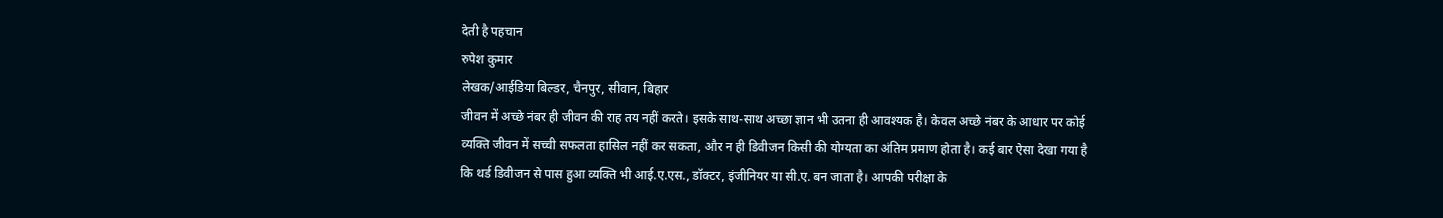देती है पहचान
रुपेश कुमार
लेखक/आईडिया बिल्डर, चैनपुर, सीवान, बिहार
जीवन में अच्छे नंबर ही जीवन की राह तय नहीं करते। इसके साथ-साथ अच्छा ज्ञान भी उतना ही आवश्यक है। केवल अच्छे नंबर के आधार पर कोई व्यक्ति जीवन में सच्ची सफलता हासिल नहीं कर सकता, और न ही डिवीजन किसी की योग्यता का अंतिम प्रमाण होता है। कई बार ऐसा देखा गया है कि थर्ड डिवीजन से पास हुआ व्यक्ति भी आई.ए.एस., डॉक्टर, इंजीनियर या सी.ए. बन जाता है। आपकी परीक्षा के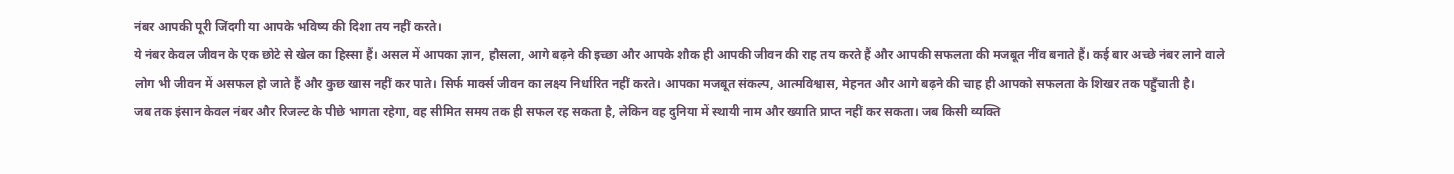नंबर आपकी पूरी जिंदगी या आपके भविष्य की दिशा तय नहीं करते।
ये नंबर केवल जीवन के एक छोटे से खेल का हिस्सा हैं। असल में आपका ज्ञान, हौसला, आगे बढ़ने की इच्छा और आपके शौक ही आपकी जीवन की राह तय करते हैं और आपकी सफलता की मजबूत नींव बनाते हैं। कई बार अच्छे नंबर लाने वाले लोग भी जीवन में असफल हो जाते हैं और कुछ खास नहीं कर पाते। सिर्फ मार्क्स जीवन का लक्ष्य निर्धारित नहीं करते। आपका मजबूत संकल्प, आत्मविश्वास, मेहनत और आगे बढ़ने की चाह ही आपको सफलता के शिखर तक पहुँचाती है।
जब तक इंसान केवल नंबर और रिजल्ट के पीछे भागता रहेगा, वह सीमित समय तक ही सफल रह सकता है, लेकिन वह दुनिया में स्थायी नाम और ख्याति प्राप्त नहीं कर सकता। जब किसी व्यक्ति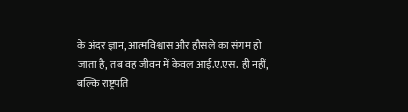के अंदर ज्ञान, आत्मविश्वास और हौसले का संगम हो जाता है, तब वह जीवन में केवल आई.ए.एस. ही नहीं, बल्कि राष्ट्रपति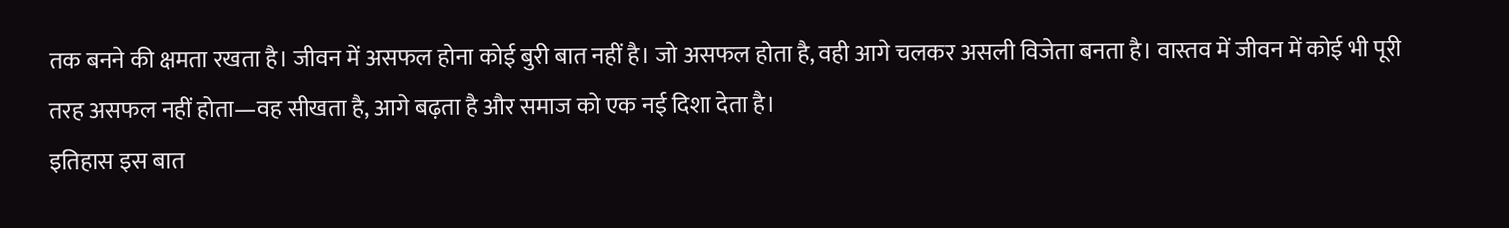तक बनने की क्षमता रखता है। जीवन में असफल होना कोई बुरी बात नहीं है। जो असफल होता है, वही आगे चलकर असली विजेता बनता है। वास्तव में जीवन में कोई भी पूरी तरह असफल नहीं होता—वह सीखता है, आगे बढ़ता है और समाज को एक नई दिशा देता है।
इतिहास इस बात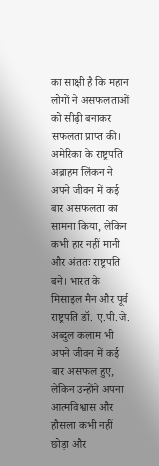का साक्षी है कि महान लोगों ने असफलताओं को सीढ़ी बनाकर सफलता प्राप्त की। अमेरिका के राष्ट्रपति अब्राहम लिंकन ने अपने जीवन में कई बार असफलता का सामना किया, लेकिन कभी हार नहीं मानी और अंततः राष्ट्रपति बने। भारत के मिसाइल मैन और पूर्व राष्ट्रपति डॉ. ए.पी.जे. अब्दुल कलाम भी अपने जीवन में कई बार असफल हुए, लेकिन उन्होंने अपना आत्मविश्वास और हौसला कभी नहीं छोड़ा और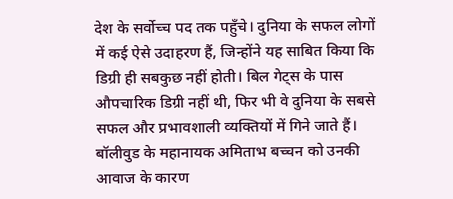देश के सर्वोच्च पद तक पहुँचे। दुनिया के सफल लोगों में कई ऐसे उदाहरण हैं, जिन्होंने यह साबित किया कि डिग्री ही सबकुछ नहीं होती। बिल गेट्स के पास औपचारिक डिग्री नहीं थी, फिर भी वे दुनिया के सबसे सफल और प्रभावशाली व्यक्तियों में गिने जाते हैं।
बॉलीवुड के महानायक अमिताभ बच्चन को उनकी आवाज के कारण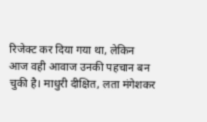रिजेक्ट कर दिया गया था, लेकिन आज वही आवाज उनकी पहचान बन चुकी है। माधुरी दीक्षित, लता मंगेशकर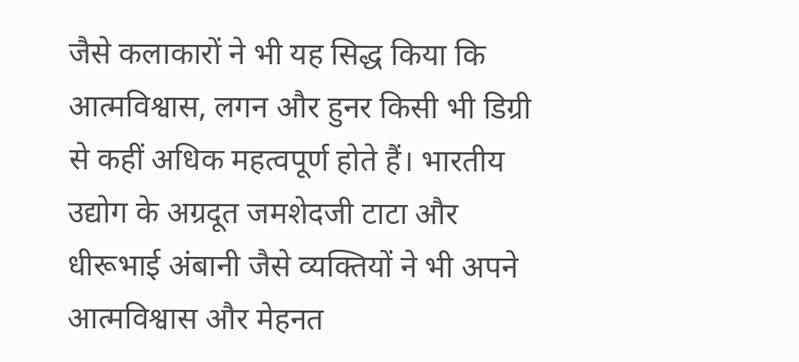जैसे कलाकारों ने भी यह सिद्ध किया कि आत्मविश्वास, लगन और हुनर किसी भी डिग्री से कहीं अधिक महत्वपूर्ण होते हैं। भारतीय उद्योग के अग्रदूत जमशेदजी टाटा और धीरूभाई अंबानी जैसे व्यक्तियों ने भी अपने आत्मविश्वास और मेहनत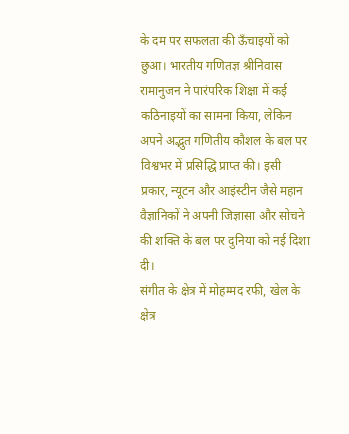के दम पर सफलता की ऊँचाइयों को छुआ। भारतीय गणितज्ञ श्रीनिवास रामानुजन ने पारंपरिक शिक्षा में कई कठिनाइयों का सामना किया, लेकिन अपने अद्भुत गणितीय कौशल के बल पर विश्वभर में प्रसिद्धि प्राप्त की। इसी प्रकार, न्यूटन और आइंस्टीन जैसे महान वैज्ञानिकों ने अपनी जिज्ञासा और सोचने की शक्ति के बल पर दुनिया को नई दिशा दी।
संगीत के क्षेत्र में मोहम्मद रफी, खेल के क्षेत्र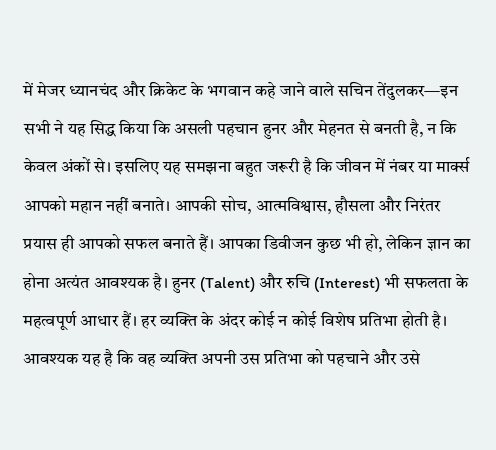में मेजर ध्यानचंद और क्रिकेट के भगवान कहे जाने वाले सचिन तेंदुलकर—इन सभी ने यह सिद्ध किया कि असली पहचान हुनर और मेहनत से बनती है, न कि केवल अंकों से। इसलिए यह समझना बहुत जरूरी है कि जीवन में नंबर या मार्क्स आपको महान नहीं बनाते। आपकी सोच, आत्मविश्वास, हौसला और निरंतर प्रयास ही आपको सफल बनाते हैं। आपका डिवीजन कुछ भी हो, लेकिन ज्ञान का होना अत्यंत आवश्यक है। हुनर (Talent) और रुचि (Interest) भी सफलता के महत्वपूर्ण आधार हैं। हर व्यक्ति के अंदर कोई न कोई विशेष प्रतिभा होती है।
आवश्यक यह है कि वह व्यक्ति अपनी उस प्रतिभा को पहचाने और उसे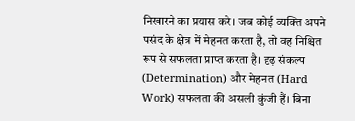निखारने का प्रयास करे। जब कोई व्यक्ति अपने पसंद के क्षेत्र में मेहनत करता है, तो वह निश्चित रूप से सफलता प्राप्त करता है। दृढ़ संकल्प (Determination) और मेहनत (Hard Work) सफलता की असली कुंजी हैं। बिना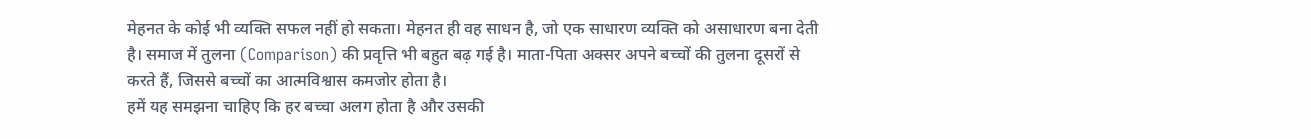मेहनत के कोई भी व्यक्ति सफल नहीं हो सकता। मेहनत ही वह साधन है, जो एक साधारण व्यक्ति को असाधारण बना देती है। समाज में तुलना (Comparison) की प्रवृत्ति भी बहुत बढ़ गई है। माता-पिता अक्सर अपने बच्चों की तुलना दूसरों से करते हैं, जिससे बच्चों का आत्मविश्वास कमजोर होता है।
हमें यह समझना चाहिए कि हर बच्चा अलग होता है और उसकी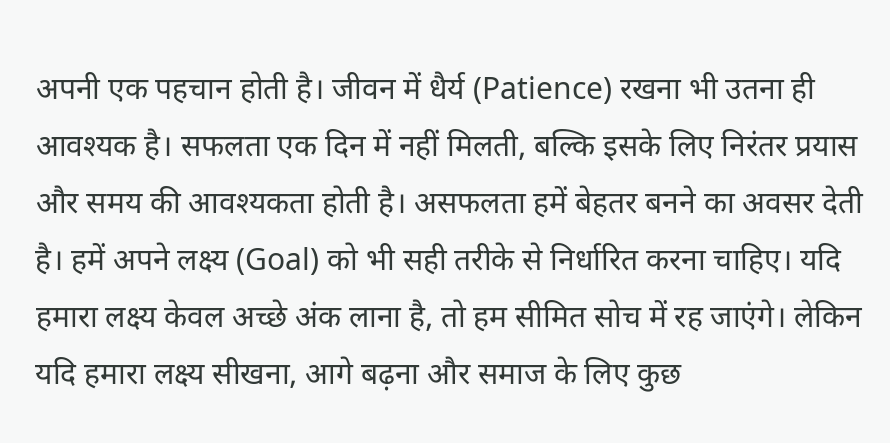अपनी एक पहचान होती है। जीवन में धैर्य (Patience) रखना भी उतना ही आवश्यक है। सफलता एक दिन में नहीं मिलती, बल्कि इसके लिए निरंतर प्रयास और समय की आवश्यकता होती है। असफलता हमें बेहतर बनने का अवसर देती है। हमें अपने लक्ष्य (Goal) को भी सही तरीके से निर्धारित करना चाहिए। यदि हमारा लक्ष्य केवल अच्छे अंक लाना है, तो हम सीमित सोच में रह जाएंगे। लेकिन यदि हमारा लक्ष्य सीखना, आगे बढ़ना और समाज के लिए कुछ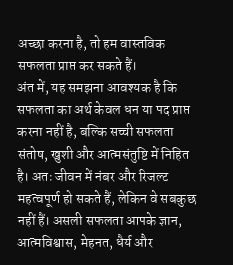अच्छा करना है, तो हम वास्तविक सफलता प्राप्त कर सकते हैं।
अंत में, यह समझना आवश्यक है कि सफलता का अर्थ केवल धन या पद प्राप्त करना नहीं है, बल्कि सच्ची सफलता संतोष, खुशी और आत्मसंतुष्टि में निहित है। अतः जीवन में नंबर और रिजल्ट महत्वपूर्ण हो सकते हैं, लेकिन वे सबकुछ नहीं हैं। असली सफलता आपके ज्ञान, आत्मविश्वास, मेहनत, धैर्य और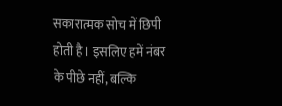सकारात्मक सोच में छिपी होती है। इसलिए हमें नंबर के पीछे नहीं, बल्कि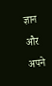ज्ञान और अपने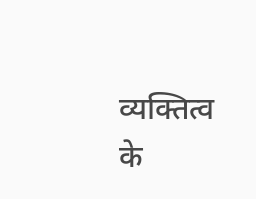व्यक्तित्व के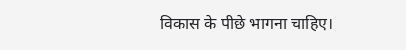विकास के पीछे भागना चाहिए।